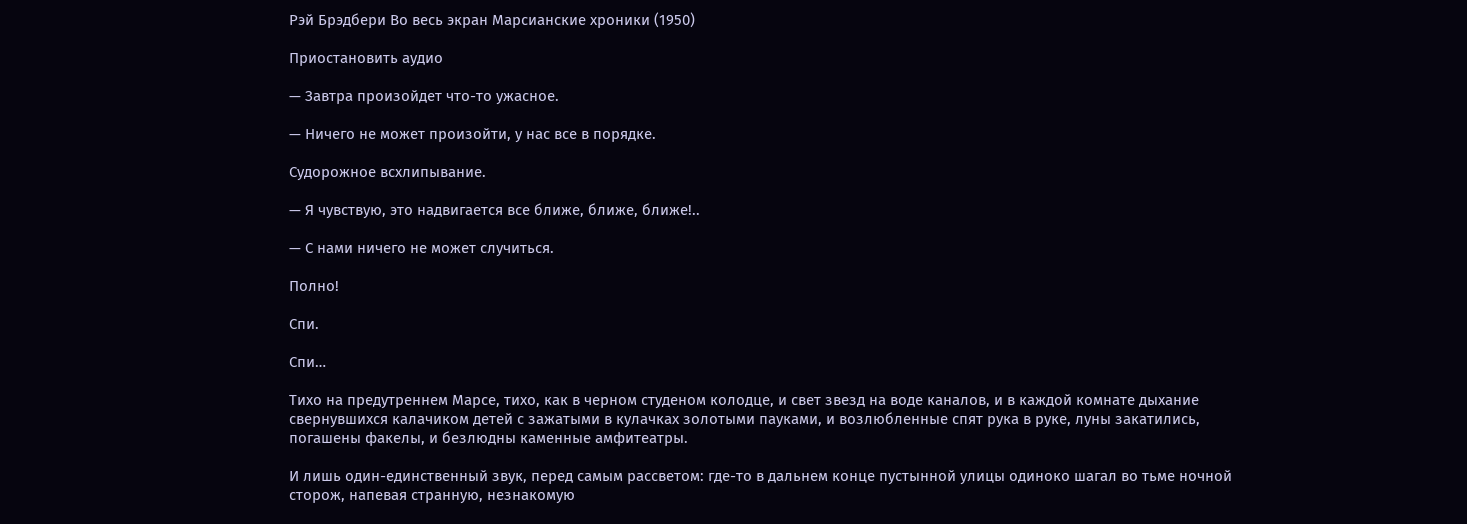Рэй Брэдбери Во весь экран Марсианские хроники (1950)

Приостановить аудио

— Завтра произойдет что-то ужасное.

— Ничего не может произойти, у нас все в порядке.

Судорожное всхлипывание.

— Я чувствую, это надвигается все ближе, ближе, ближе!..

— С нами ничего не может случиться.

Полно!

Спи.

Спи…

Тихо на предутреннем Марсе, тихо, как в черном студеном колодце, и свет звезд на воде каналов, и в каждой комнате дыхание свернувшихся калачиком детей с зажатыми в кулачках золотыми пауками, и возлюбленные спят рука в руке, луны закатились, погашены факелы, и безлюдны каменные амфитеатры.

И лишь один-единственный звук, перед самым рассветом: где-то в дальнем конце пустынной улицы одиноко шагал во тьме ночной сторож, напевая странную, незнакомую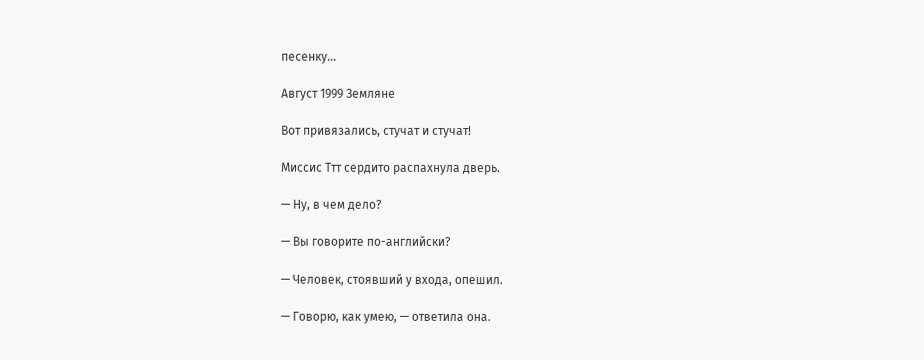песенку…

Август 1999 Земляне

Вот привязались, стучат и стучат!

Миссис Ттт сердито распахнула дверь.

— Ну, в чем дело?

— Вы говорите по-английски?

— Человек, стоявший у входа, опешил.

— Говорю, как умею, — ответила она.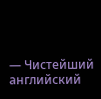— Чистейший английский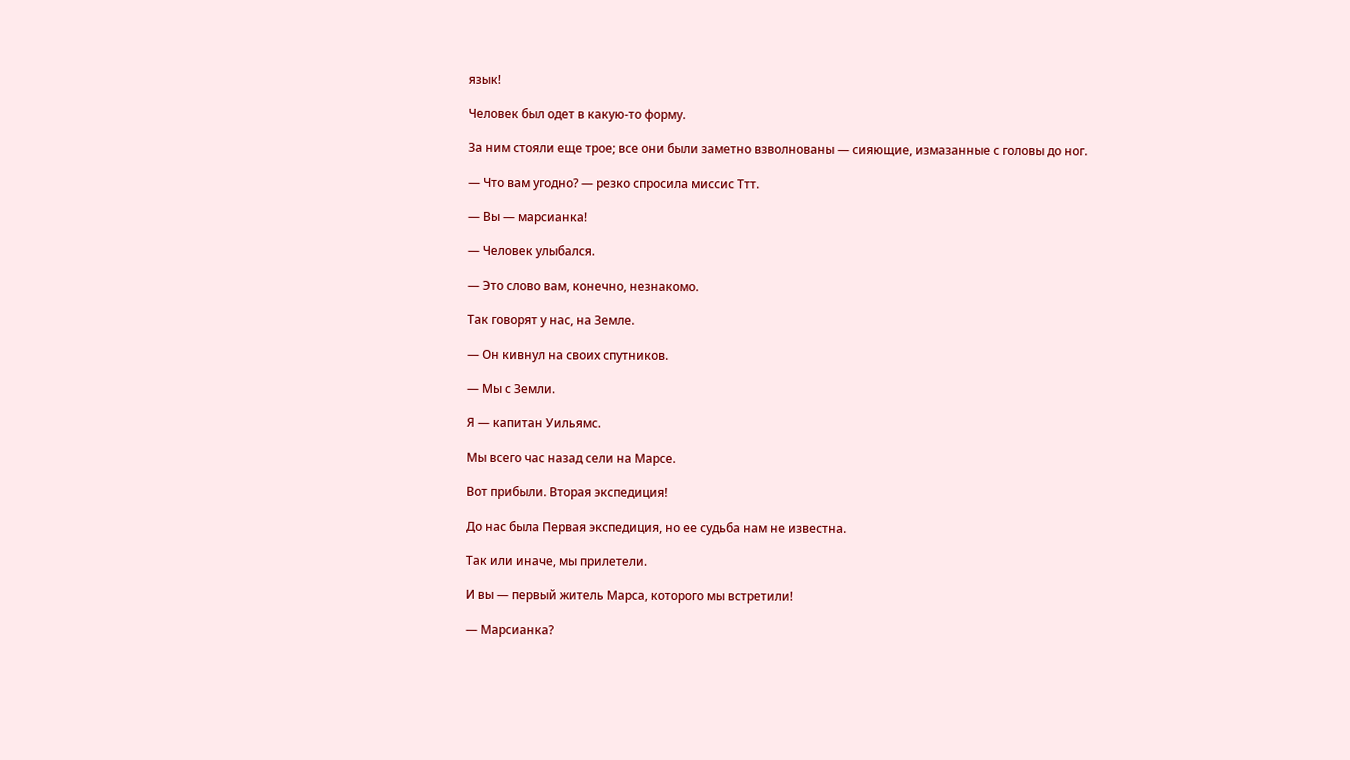язык!

Человек был одет в какую-то форму.

За ним стояли еще трое; все они были заметно взволнованы — сияющие, измазанные с головы до ног.

— Что вам угодно? — резко спросила миссис Ттт.

— Вы — марсианка!

— Человек улыбался.

— Это слово вам, конечно, незнакомо.

Так говорят у нас, на Земле.

— Он кивнул на своих спутников.

— Мы с Земли.

Я — капитан Уильямс.

Мы всего час назад сели на Марсе.

Вот прибыли. Вторая экспедиция!

До нас была Первая экспедиция, но ее судьба нам не известна.

Так или иначе, мы прилетели.

И вы — первый житель Марса, которого мы встретили!

— Марсианка?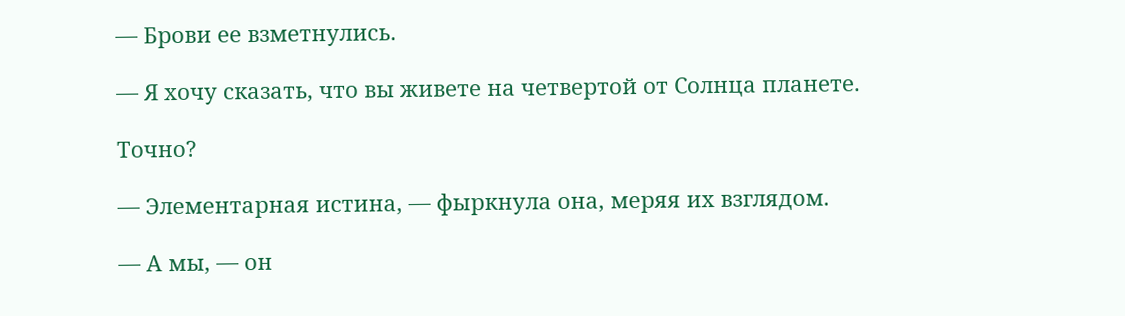— Брови ее взметнулись.

— Я хочу сказать, что вы живете на четвертой от Солнца планете.

Точно?

— Элементарная истина, — фыркнула она, меряя их взглядом.

— А мы, — он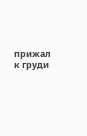прижал к груди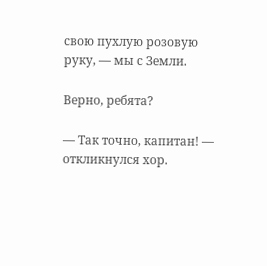свою пухлую розовую руку, — мы с Земли.

Верно, ребята?

— Так точно, капитан! — откликнулся хор.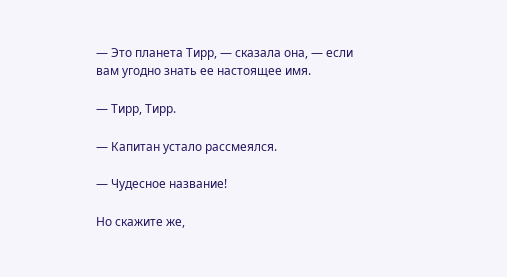— Это планета Тирр, — сказала она, — если вам угодно знать ее настоящее имя.

— Тирр, Тирр.

— Капитан устало рассмеялся.

— Чудесное название!

Но скажите же,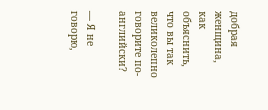добрая женщина, как объяснить, что вы так великолепно говорите по-английски?

— Я не говорю,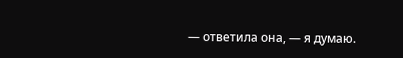— ответила она, — я думаю.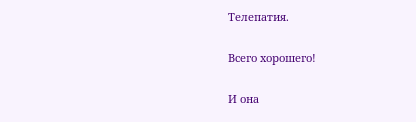Телепатия.

Всего хорошего!

И она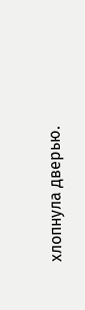хлопнула дверью.